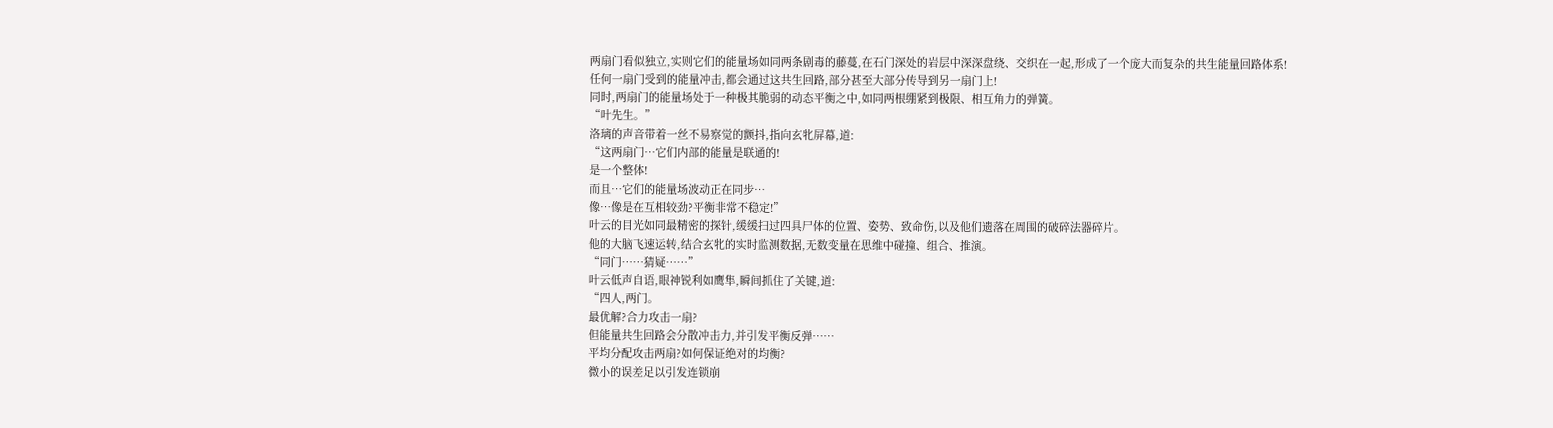两扇门看似独立,实则它们的能量场如同两条剧毒的藤蔓,在石门深处的岩层中深深盘绕、交织在一起,形成了一个庞大而复杂的共生能量回路体系!
任何一扇门受到的能量冲击,都会通过这共生回路,部分甚至大部分传导到另一扇门上!
同时,两扇门的能量场处于一种极其脆弱的动态平衡之中,如同两根绷紧到极限、相互角力的弹簧。
“叶先生。”
洛璃的声音带着一丝不易察觉的颤抖,指向玄牝屏幕,道:
“这两扇门…它们内部的能量是联通的!
是一个整体!
而且…它们的能量场波动正在同步…
像…像是在互相较劲?平衡非常不稳定!”
叶云的目光如同最精密的探针,缓缓扫过四具尸体的位置、姿势、致命伤,以及他们遗落在周围的破碎法器碎片。
他的大脑飞速运转,结合玄牝的实时监测数据,无数变量在思维中碰撞、组合、推演。
“同门……猜疑……”
叶云低声自语,眼神锐利如鹰隼,瞬间抓住了关键,道:
“四人,两门。
最优解?合力攻击一扇?
但能量共生回路会分散冲击力,并引发平衡反弹……
平均分配攻击两扇?如何保证绝对的均衡?
微小的误差足以引发连锁崩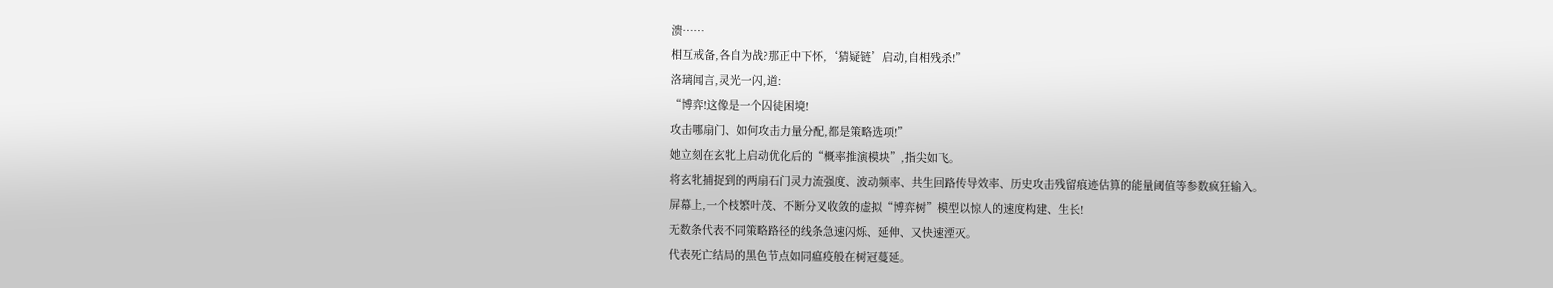溃……
相互戒备,各自为战?那正中下怀,‘猜疑链’启动,自相残杀!”
洛璃闻言,灵光一闪,道:
“博弈!这像是一个囚徒困境!
攻击哪扇门、如何攻击力量分配,都是策略选项!”
她立刻在玄牝上启动优化后的“概率推演模块”,指尖如飞。
将玄牝捕捉到的两扇石门灵力流强度、波动频率、共生回路传导效率、历史攻击残留痕迹估算的能量阈值等参数疯狂输入。
屏幕上,一个枝繁叶茂、不断分叉收敛的虚拟“博弈树”模型以惊人的速度构建、生长!
无数条代表不同策略路径的线条急速闪烁、延伸、又快速湮灭。
代表死亡结局的黑色节点如同瘟疫般在树冠蔓延。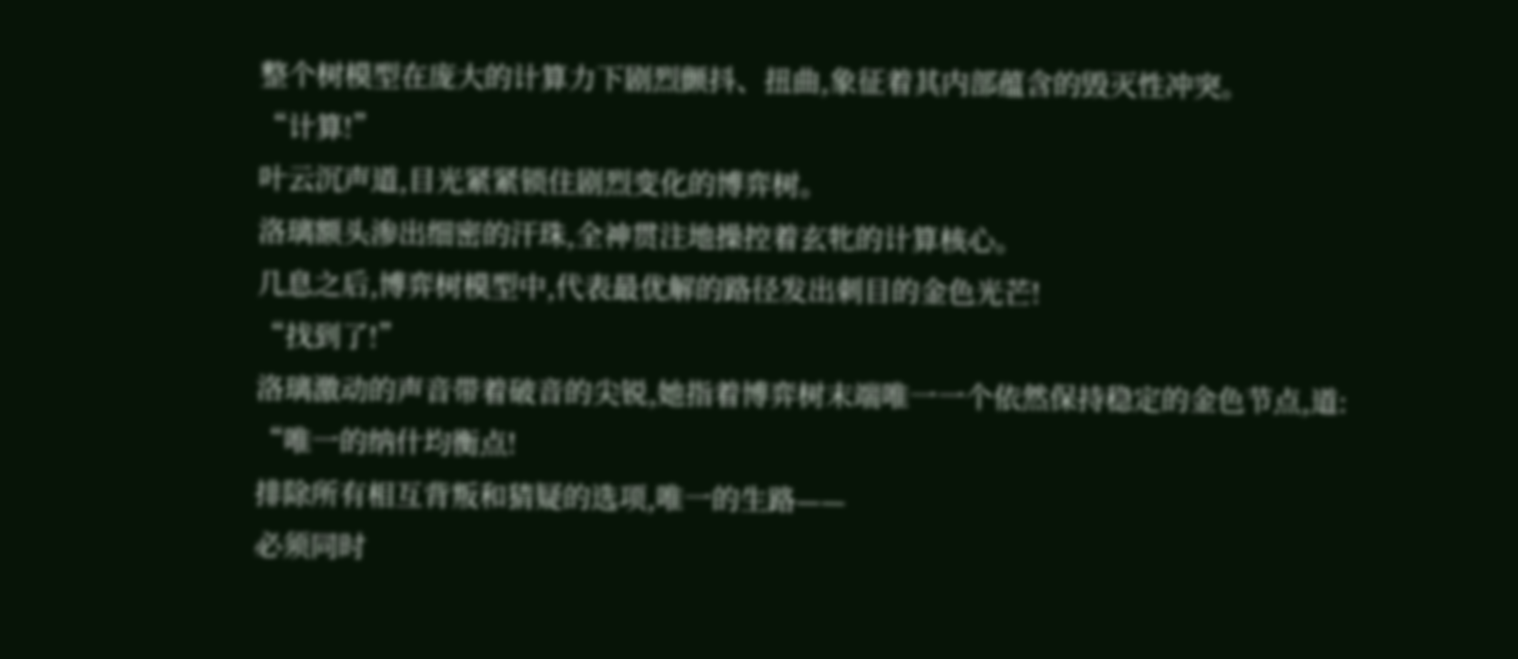整个树模型在庞大的计算力下剧烈颤抖、扭曲,象征着其内部蕴含的毁灭性冲突。
“计算!”
叶云沉声道,目光紧紧锁住剧烈变化的博弈树。
洛璃额头渗出细密的汗珠,全神贯注地操控着玄牝的计算核心。
几息之后,博弈树模型中,代表最优解的路径发出刺目的金色光芒!
“找到了!”
洛璃激动的声音带着破音的尖锐,她指着博弈树末端唯一一个依然保持稳定的金色节点,道:
“唯一的纳什均衡点!
排除所有相互背叛和猜疑的选项,唯一的生路——
必须同时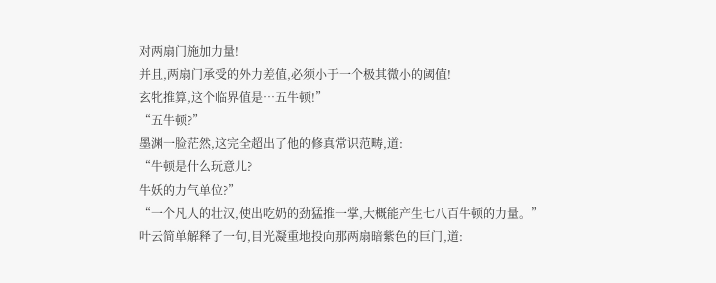对两扇门施加力量!
并且,两扇门承受的外力差值,必须小于一个极其微小的阈值!
玄牝推算,这个临界值是…五牛顿!”
“五牛顿?”
墨渊一脸茫然,这完全超出了他的修真常识范畴,道:
“牛顿是什么玩意儿?
牛妖的力气单位?”
“一个凡人的壮汉,使出吃奶的劲猛推一掌,大概能产生七八百牛顿的力量。”
叶云简单解释了一句,目光凝重地投向那两扇暗紫色的巨门,道: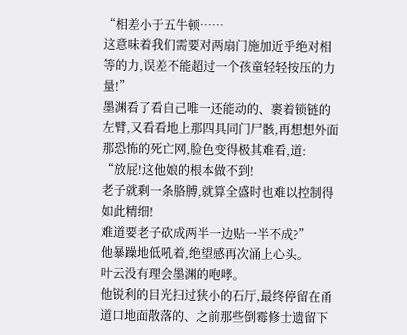“相差小于五牛顿……
这意味着我们需要对两扇门施加近乎绝对相等的力,误差不能超过一个孩童轻轻按压的力量!”
墨渊看了看自己唯一还能动的、裹着锁链的左臂,又看看地上那四具同门尸骸,再想想外面那恐怖的死亡网,脸色变得极其难看,道:
“放屁!这他娘的根本做不到!
老子就剩一条胳膊,就算全盛时也难以控制得如此精细!
难道要老子砍成两半一边贴一半不成?”
他暴躁地低吼着,绝望感再次涌上心头。
叶云没有理会墨渊的咆哮。
他锐利的目光扫过狭小的石厅,最终停留在甬道口地面散落的、之前那些倒霉修士遗留下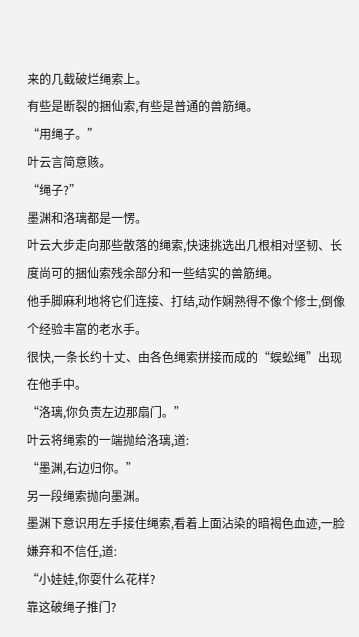来的几截破烂绳索上。
有些是断裂的捆仙索,有些是普通的兽筋绳。
“用绳子。”
叶云言简意赅。
“绳子?”
墨渊和洛璃都是一愣。
叶云大步走向那些散落的绳索,快速挑选出几根相对坚韧、长度尚可的捆仙索残余部分和一些结实的兽筋绳。
他手脚麻利地将它们连接、打结,动作娴熟得不像个修士,倒像个经验丰富的老水手。
很快,一条长约十丈、由各色绳索拼接而成的“蜈蚣绳”出现在他手中。
“洛璃,你负责左边那扇门。”
叶云将绳索的一端抛给洛璃,道:
“墨渊,右边归你。”
另一段绳索抛向墨渊。
墨渊下意识用左手接住绳索,看着上面沾染的暗褐色血迹,一脸嫌弃和不信任,道:
“小娃娃,你耍什么花样?
靠这破绳子推门?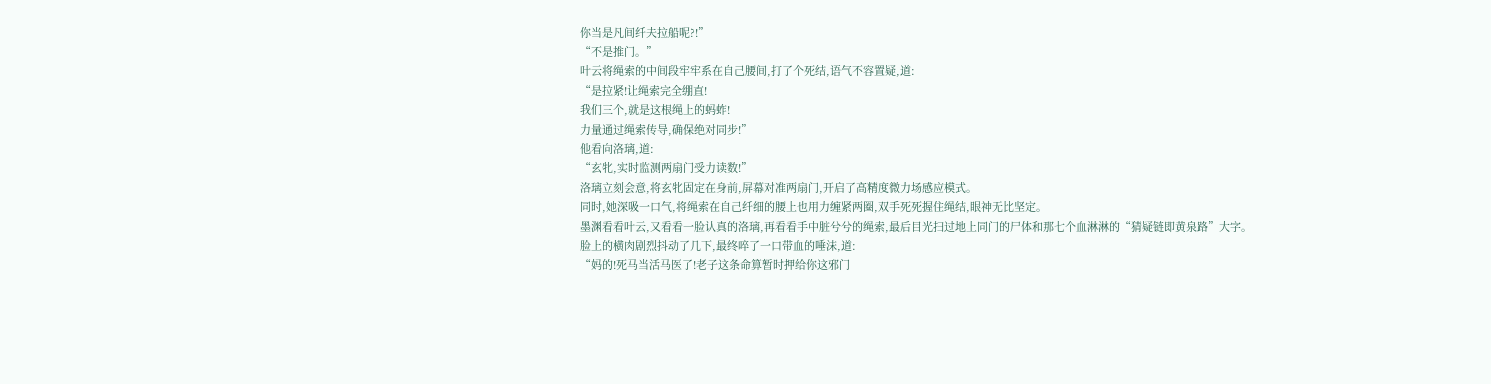你当是凡间纤夫拉船呢?!”
“不是推门。”
叶云将绳索的中间段牢牢系在自己腰间,打了个死结,语气不容置疑,道:
“是拉紧!让绳索完全绷直!
我们三个,就是这根绳上的蚂蚱!
力量通过绳索传导,确保绝对同步!”
他看向洛璃,道:
“玄牝,实时监测两扇门受力读数!”
洛璃立刻会意,将玄牝固定在身前,屏幕对准两扇门,开启了高精度微力场感应模式。
同时,她深吸一口气,将绳索在自己纤细的腰上也用力缠紧两圈,双手死死握住绳结,眼神无比坚定。
墨渊看看叶云,又看看一脸认真的洛璃,再看看手中脏兮兮的绳索,最后目光扫过地上同门的尸体和那七个血淋淋的“猜疑链即黄泉路”大字。
脸上的横肉剧烈抖动了几下,最终啐了一口带血的唾沫,道:
“妈的!死马当活马医了!老子这条命算暂时押给你这邪门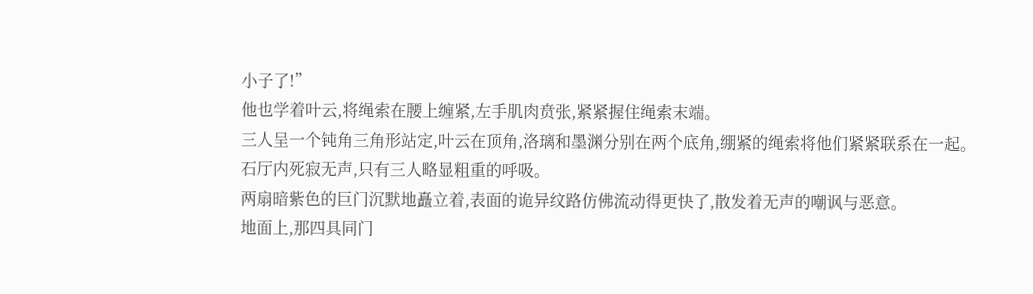小子了!”
他也学着叶云,将绳索在腰上缠紧,左手肌肉贲张,紧紧握住绳索末端。
三人呈一个钝角三角形站定,叶云在顶角,洛璃和墨渊分别在两个底角,绷紧的绳索将他们紧紧联系在一起。
石厅内死寂无声,只有三人略显粗重的呼吸。
两扇暗紫色的巨门沉默地矗立着,表面的诡异纹路仿佛流动得更快了,散发着无声的嘲讽与恶意。
地面上,那四具同门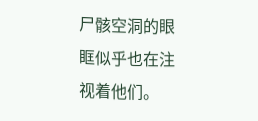尸骸空洞的眼眶似乎也在注视着他们。